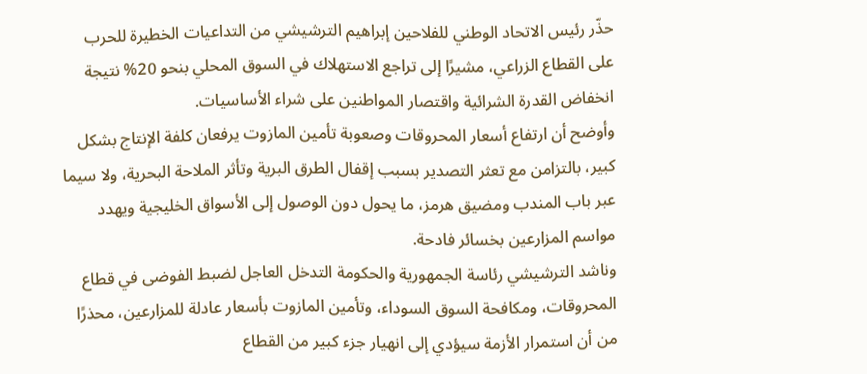حذّر رئيس الاتحاد الوطني للفلاحين إبراهيم الترشيشي من التداعيات الخطيرة للحرب على القطاع الزراعي، مشيرًا إلى تراجع الاستهلاك في السوق المحلي بنحو 20% نتيجة انخفاض القدرة الشرائية واقتصار المواطنين على شراء الأساسيات.
وأوضح أن ارتفاع أسعار المحروقات وصعوبة تأمين المازوت يرفعان كلفة الإنتاج بشكل كبير، بالتزامن مع تعثر التصدير بسبب إقفال الطرق البرية وتأثر الملاحة البحرية، ولا سيما عبر باب المندب ومضيق هرمز، ما يحول دون الوصول إلى الأسواق الخليجية ويهدد مواسم المزارعين بخسائر فادحة.
وناشد الترشيشي رئاسة الجمهورية والحكومة التدخل العاجل لضبط الفوضى في قطاع المحروقات، ومكافحة السوق السوداء، وتأمين المازوت بأسعار عادلة للمزارعين، محذرًا من أن استمرار الأزمة سيؤدي إلى انهيار جزء كبير من القطاع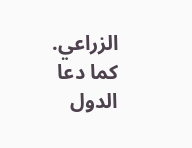الزراعي. كما دعا الدول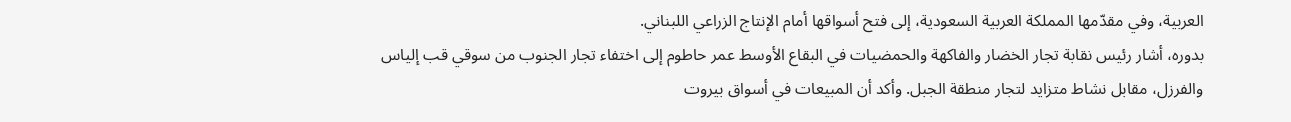العربية، وفي مقدّمها المملكة العربية السعودية، إلى فتح أسواقها أمام الإنتاج الزراعي اللبناني.
بدوره، أشار رئيس نقابة تجار الخضار والفاكهة والحمضيات في البقاع الأوسط عمر حاطوم إلى اختفاء تجار الجنوب من سوقي قب إلياس والفرزل، مقابل نشاط متزايد لتجار منطقة الجبل. وأكد أن المبيعات في أسواق بيروت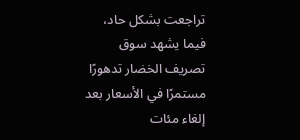تراجعت بشكل حاد، فيما يشهد سوق تصريف الخضار تدهورًا مستمرًا في الأسعار بعد إلغاء مئات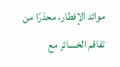موائد الإفطار، محذرًا من تفاقم الخسائر مع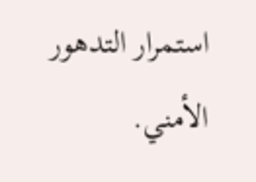استمرار التدهور الأمني.